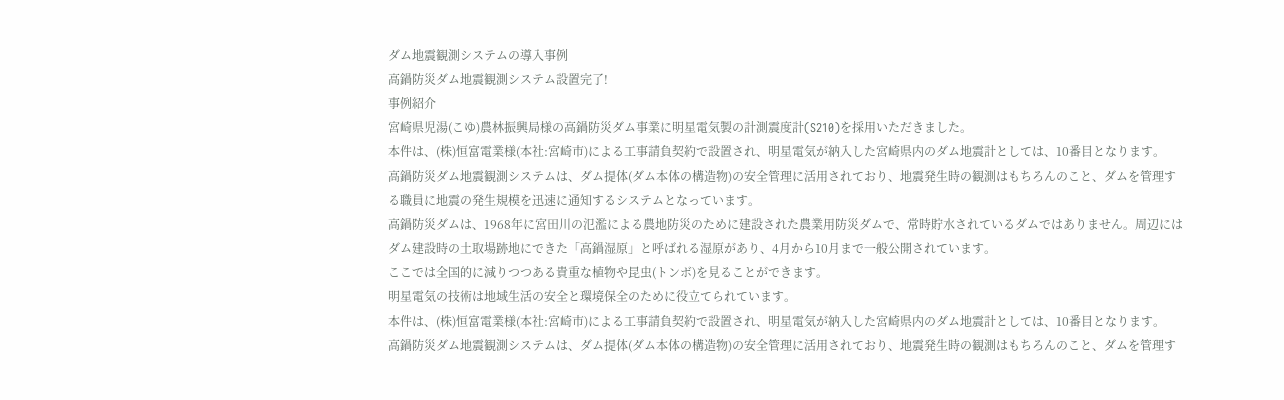ダム地震観測システムの導入事例
高鍋防災ダム地震観測システム設置完了!
事例紹介
宮崎県児湯(こゆ)農林振興局様の高鍋防災ダム事業に明星電気製の計測震度計(S210)を採用いただきました。
本件は、(株)恒富電業様(本社:宮崎市)による工事請負契約で設置され、明星電気が納入した宮崎県内のダム地震計としては、10番目となります。
高鍋防災ダム地震観測システムは、ダム提体(ダム本体の構造物)の安全管理に活用されており、地震発生時の観測はもちろんのこと、ダムを管理する職員に地震の発生規模を迅速に通知するシステムとなっています。
高鍋防災ダムは、1968年に宮田川の氾濫による農地防災のために建設された農業用防災ダムで、常時貯水されているダムではありません。周辺にはダム建設時の土取場跡地にできた「高鍋湿原」と呼ばれる湿原があり、4月から10月まで一般公開されています。
ここでは全国的に減りつつある貴重な植物や昆虫(トンボ)を見ることができます。
明星電気の技術は地域生活の安全と環境保全のために役立てられています。
本件は、(株)恒富電業様(本社:宮崎市)による工事請負契約で設置され、明星電気が納入した宮崎県内のダム地震計としては、10番目となります。
高鍋防災ダム地震観測システムは、ダム提体(ダム本体の構造物)の安全管理に活用されており、地震発生時の観測はもちろんのこと、ダムを管理す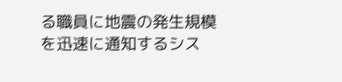る職員に地震の発生規模を迅速に通知するシス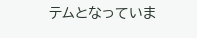テムとなっていま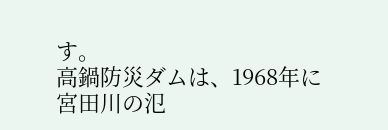す。
高鍋防災ダムは、1968年に宮田川の氾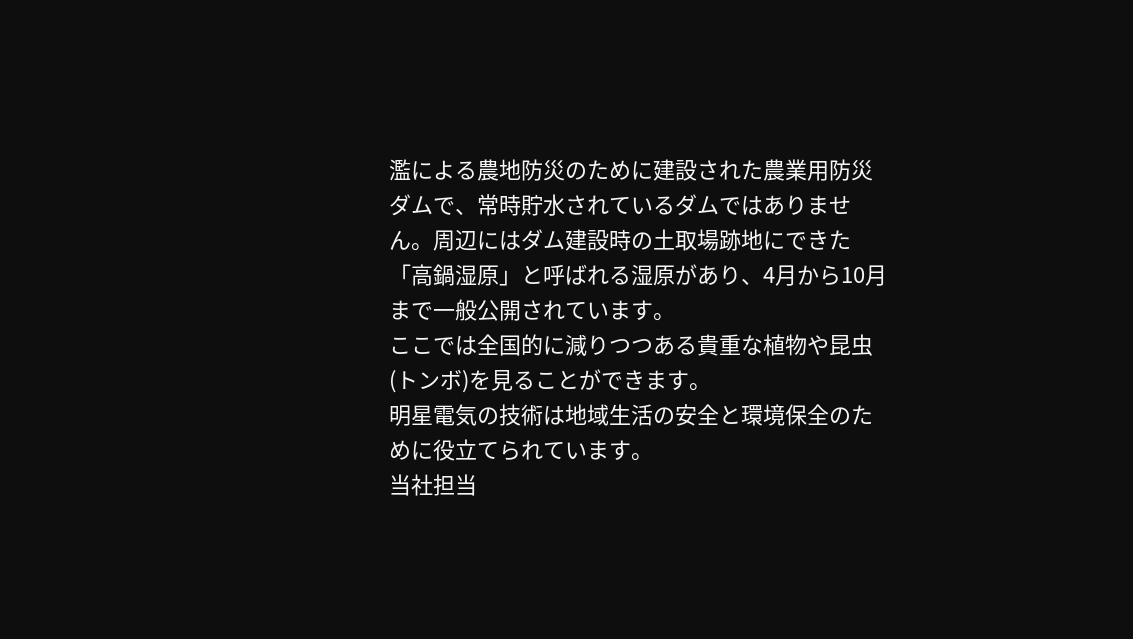濫による農地防災のために建設された農業用防災ダムで、常時貯水されているダムではありません。周辺にはダム建設時の土取場跡地にできた「高鍋湿原」と呼ばれる湿原があり、4月から10月まで一般公開されています。
ここでは全国的に減りつつある貴重な植物や昆虫(トンボ)を見ることができます。
明星電気の技術は地域生活の安全と環境保全のために役立てられています。
当社担当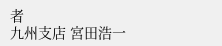者
九州支店 宮田浩一